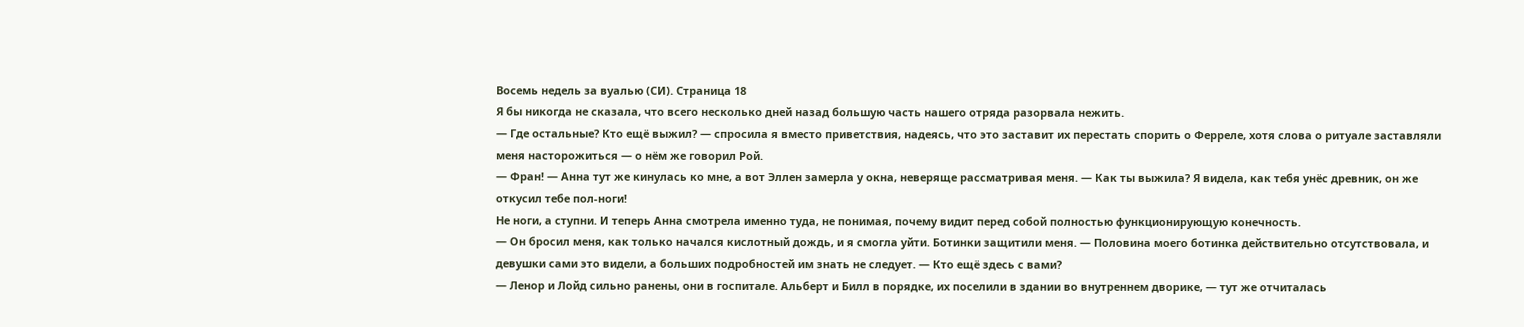Восемь недель за вуалью (СИ). Страница 18
Я бы никогда не сказала, что всего несколько дней назад большую часть нашего отряда разорвала нежить.
— Где остальные? Кто ещё выжил? — спросила я вместо приветствия, надеясь, что это заставит их перестать спорить о Ферреле, хотя слова о ритуале заставляли меня насторожиться — о нём же говорил Рой.
— Фран! — Анна тут же кинулась ко мне, а вот Эллен замерла у окна, неверяще рассматривая меня. — Как ты выжила? Я видела, как тебя унёс древник, он же откусил тебе пол-ноги!
Не ноги, а ступни. И теперь Анна смотрела именно туда, не понимая, почему видит перед собой полностью функционирующую конечность.
— Он бросил меня, как только начался кислотный дождь, и я смогла уйти. Ботинки защитили меня. — Половина моего ботинка действительно отсутствовала, и девушки сами это видели, а больших подробностей им знать не следует. — Кто ещё здесь с вами?
— Ленор и Лойд сильно ранены, они в госпитале. Альберт и Билл в порядке, их поселили в здании во внутреннем дворике, — тут же отчиталась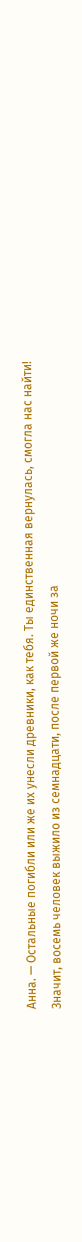Анна. — Остальные погибли или же их унесли древники, как тебя. Ты единственная вернулась, смогла нас найти!
Значит, восемь человек выжило из семнадцати, после первой же ночи за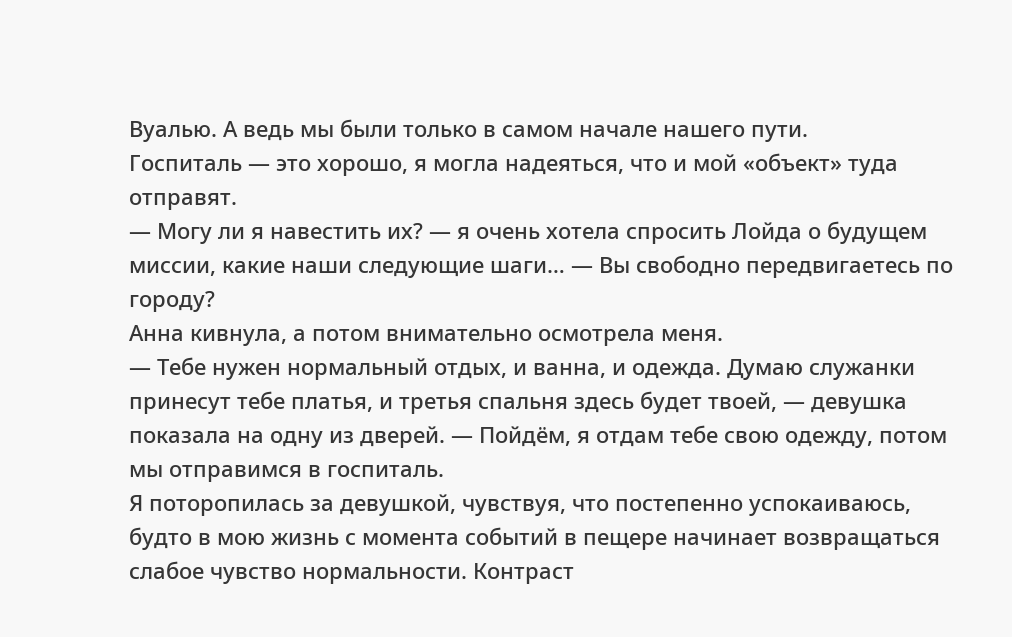Вуалью. А ведь мы были только в самом начале нашего пути.
Госпиталь — это хорошо, я могла надеяться, что и мой «объект» туда отправят.
— Могу ли я навестить их? — я очень хотела спросить Лойда о будущем миссии, какие наши следующие шаги… — Вы свободно передвигаетесь по городу?
Анна кивнула, а потом внимательно осмотрела меня.
— Тебе нужен нормальный отдых, и ванна, и одежда. Думаю служанки принесут тебе платья, и третья спальня здесь будет твоей, — девушка показала на одну из дверей. — Пойдём, я отдам тебе свою одежду, потом мы отправимся в госпиталь.
Я поторопилась за девушкой, чувствуя, что постепенно успокаиваюсь, будто в мою жизнь с момента событий в пещере начинает возвращаться слабое чувство нормальности. Контраст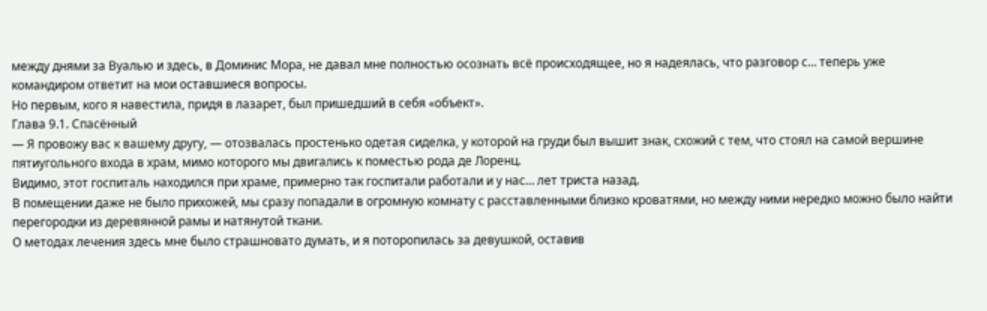между днями за Вуалью и здесь, в Доминис Мора, не давал мне полностью осознать всё происходящее, но я надеялась, что разговор с… теперь уже командиром ответит на мои оставшиеся вопросы.
Но первым, кого я навестила, придя в лазарет, был пришедший в себя «объект».
Глава 9.1. Спасённый
— Я провожу вас к вашему другу, — отозвалась простенько одетая сиделка, у которой на груди был вышит знак, схожий с тем, что стоял на самой вершине пятиугольного входа в храм, мимо которого мы двигались к поместью рода де Лоренц.
Видимо, этот госпиталь находился при храме, примерно так госпитали работали и у нас… лет триста назад.
В помещении даже не было прихожей, мы сразу попадали в огромную комнату с расставленными близко кроватями, но между ними нередко можно было найти перегородки из деревянной рамы и натянутой ткани.
О методах лечения здесь мне было страшновато думать, и я поторопилась за девушкой, оставив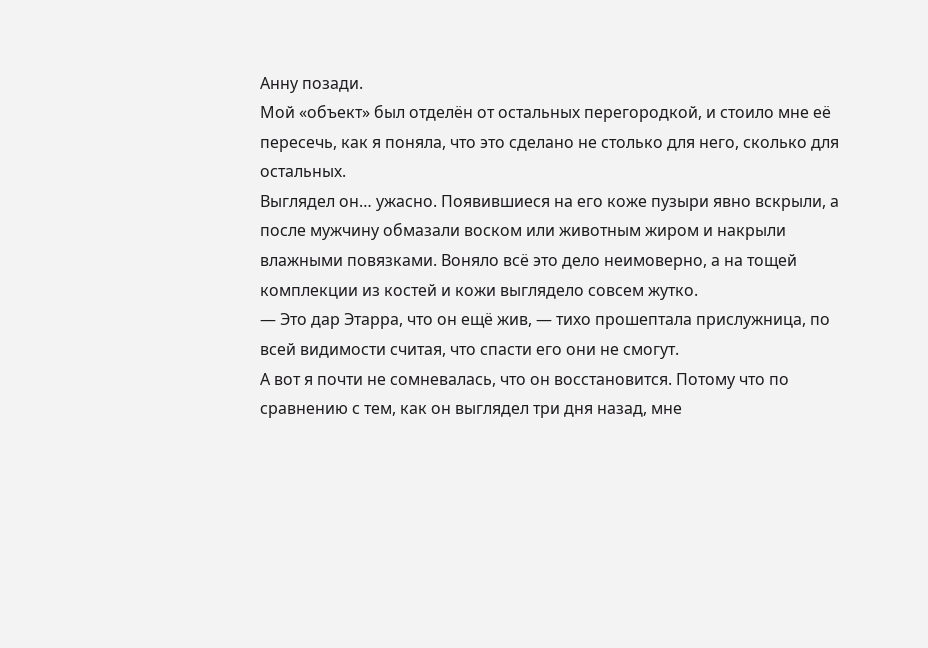Анну позади.
Мой «объект» был отделён от остальных перегородкой, и стоило мне её пересечь, как я поняла, что это сделано не столько для него, сколько для остальных.
Выглядел он… ужасно. Появившиеся на его коже пузыри явно вскрыли, а после мужчину обмазали воском или животным жиром и накрыли влажными повязками. Воняло всё это дело неимоверно, а на тощей комплекции из костей и кожи выглядело совсем жутко.
— Это дар Этарра, что он ещё жив, — тихо прошептала прислужница, по всей видимости считая, что спасти его они не смогут.
А вот я почти не сомневалась, что он восстановится. Потому что по сравнению с тем, как он выглядел три дня назад, мне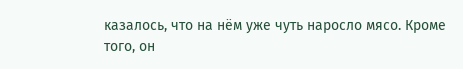казалось, что на нём уже чуть наросло мясо. Кроме того, он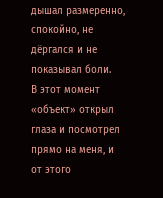дышал размеренно, спокойно, не дёргался и не показывал боли.
В этот момент «объект» открыл глаза и посмотрел прямо на меня, и от этого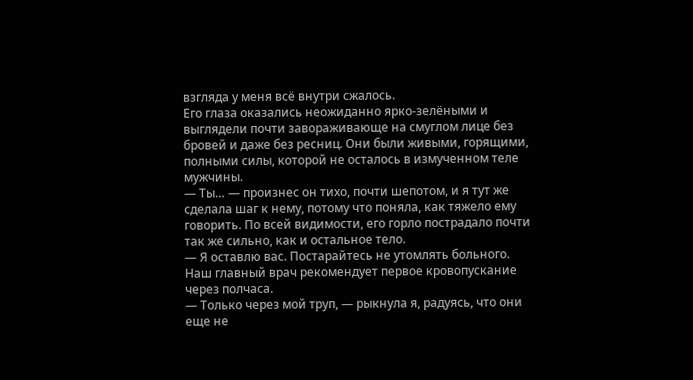взгляда у меня всё внутри сжалось.
Его глаза оказались неожиданно ярко-зелёными и выглядели почти завораживающе на смуглом лице без бровей и даже без ресниц. Они были живыми, горящими, полными силы, которой не осталось в измученном теле мужчины.
— Ты… — произнес он тихо, почти шепотом, и я тут же сделала шаг к нему, потому что поняла, как тяжело ему говорить. По всей видимости, его горло пострадало почти так же сильно, как и остальное тело.
— Я оставлю вас. Постарайтесь не утомлять больного. Наш главный врач рекомендует первое кровопускание через полчаса.
— Только через мой труп, — рыкнула я, радуясь, что они еще не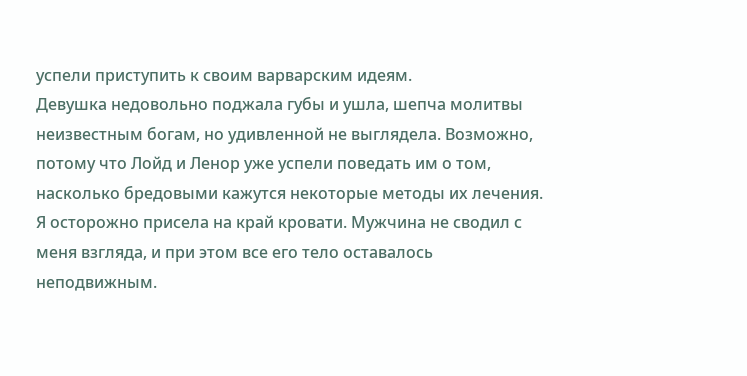успели приступить к своим варварским идеям.
Девушка недовольно поджала губы и ушла, шепча молитвы неизвестным богам, но удивленной не выглядела. Возможно, потому что Лойд и Ленор уже успели поведать им о том, насколько бредовыми кажутся некоторые методы их лечения.
Я осторожно присела на край кровати. Мужчина не сводил с меня взгляда, и при этом все его тело оставалось неподвижным.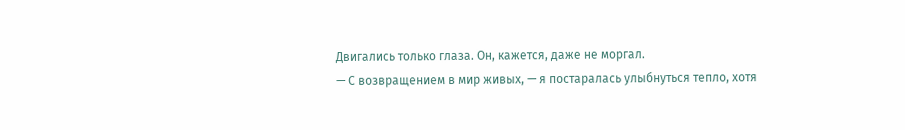Двигались только глаза. Он, кажется, даже не моргал.
— С возвращением в мир живых, — я постаралась улыбнуться тепло, хотя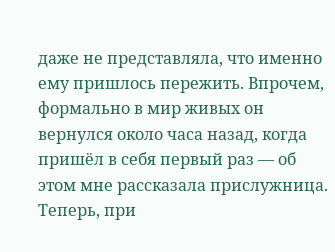даже не представляла, что именно ему пришлось пережить. Впрочем, формально в мир живых он вернулся около часа назад, когда пришёл в себя первый раз — об этом мне рассказала прислужница.
Теперь, при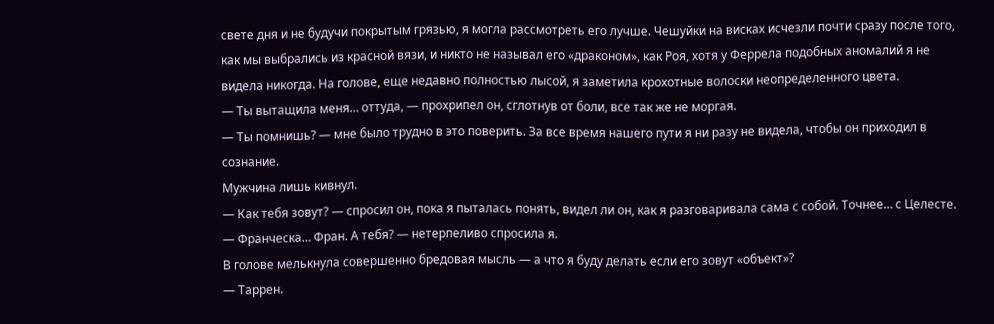свете дня и не будучи покрытым грязью, я могла рассмотреть его лучше. Чешуйки на висках исчезли почти сразу после того, как мы выбрались из красной вязи, и никто не называл его «драконом», как Роя, хотя у Феррела подобных аномалий я не видела никогда. На голове, еще недавно полностью лысой, я заметила крохотные волоски неопределенного цвета.
— Ты вытащила меня… оттуда, — прохрипел он, сглотнув от боли, все так же не моргая.
— Ты помнишь? — мне было трудно в это поверить. За все время нашего пути я ни разу не видела, чтобы он приходил в сознание.
Мужчина лишь кивнул.
— Как тебя зовут? — спросил он, пока я пыталась понять, видел ли он, как я разговаривала сама с собой. Точнее… с Целесте.
— Франческа… Фран. А тебя? — нетерпеливо спросила я.
В голове мелькнула совершенно бредовая мысль — а что я буду делать если его зовут «объект»?
— Таррен.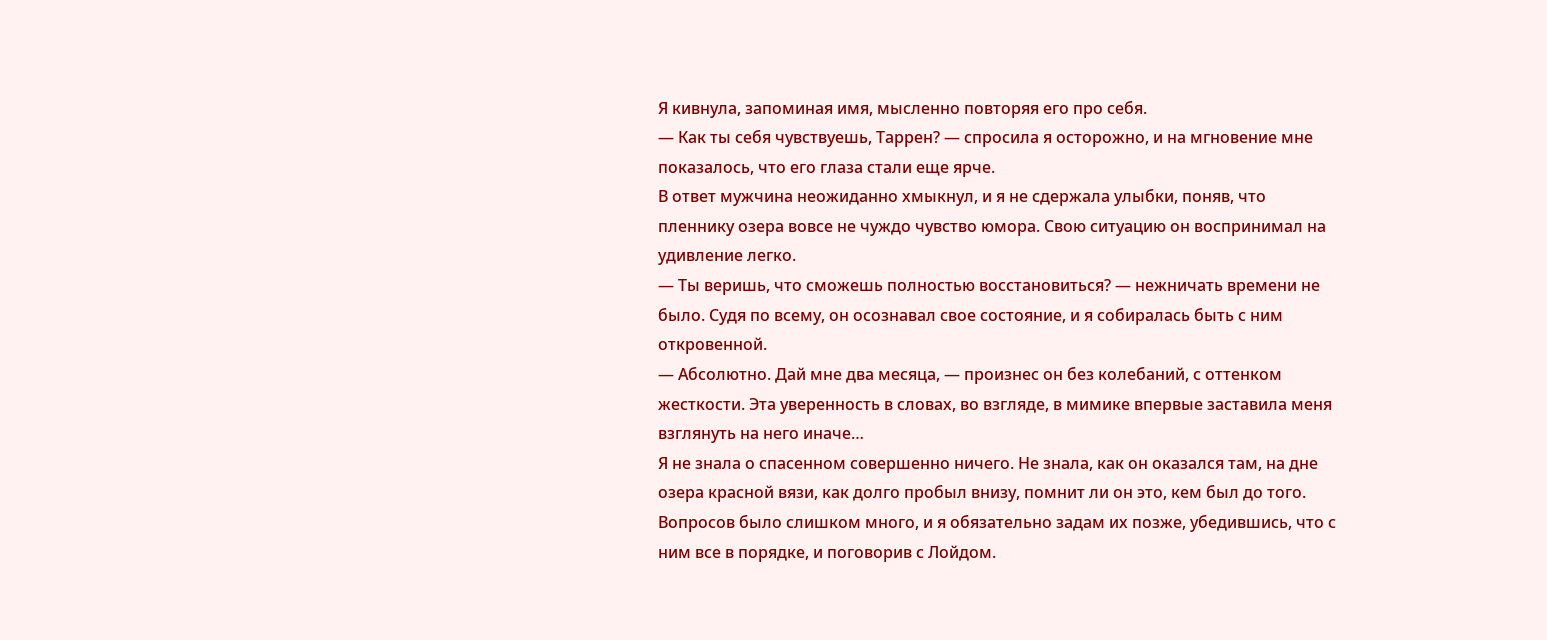Я кивнула, запоминая имя, мысленно повторяя его про себя.
— Как ты себя чувствуешь, Таррен? — спросила я осторожно, и на мгновение мне показалось, что его глаза стали еще ярче.
В ответ мужчина неожиданно хмыкнул, и я не сдержала улыбки, поняв, что пленнику озера вовсе не чуждо чувство юмора. Свою ситуацию он воспринимал на удивление легко.
— Ты веришь, что сможешь полностью восстановиться? — нежничать времени не было. Судя по всему, он осознавал свое состояние, и я собиралась быть с ним откровенной.
— Абсолютно. Дай мне два месяца, — произнес он без колебаний, с оттенком жесткости. Эта уверенность в словах, во взгляде, в мимике впервые заставила меня взглянуть на него иначе…
Я не знала о спасенном совершенно ничего. Не знала, как он оказался там, на дне озера красной вязи, как долго пробыл внизу, помнит ли он это, кем был до того. Вопросов было слишком много, и я обязательно задам их позже, убедившись, что с ним все в порядке, и поговорив с Лойдом.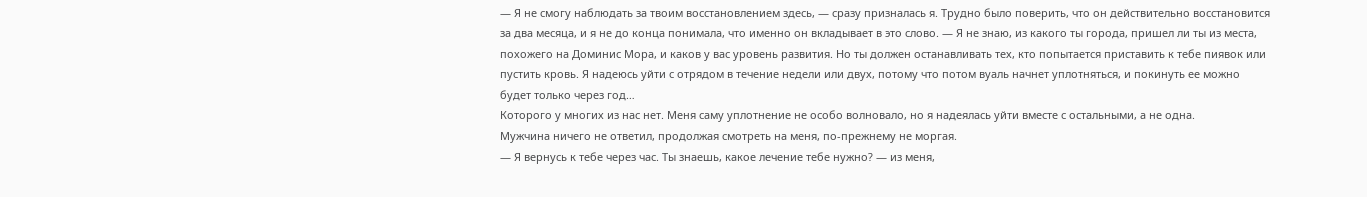— Я не смогу наблюдать за твоим восстановлением здесь, — сразу призналась я. Трудно было поверить, что он действительно восстановится за два месяца, и я не до конца понимала, что именно он вкладывает в это слово. — Я не знаю, из какого ты города, пришел ли ты из места, похожего на Доминис Мора, и каков у вас уровень развития. Но ты должен останавливать тех, кто попытается приставить к тебе пиявок или пустить кровь. Я надеюсь уйти с отрядом в течение недели или двух, потому что потом вуаль начнет уплотняться, и покинуть ее можно будет только через год…
Которого у многих из нас нет. Меня саму уплотнение не особо волновало, но я надеялась уйти вместе с остальными, а не одна.
Мужчина ничего не ответил, продолжая смотреть на меня, по-прежнему не моргая.
— Я вернусь к тебе через час. Ты знаешь, какое лечение тебе нужно? — из меня,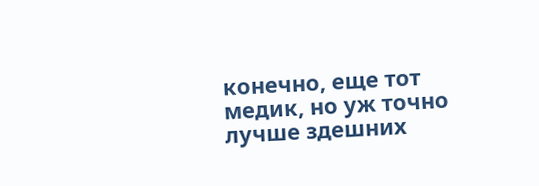конечно, еще тот медик, но уж точно лучше здешних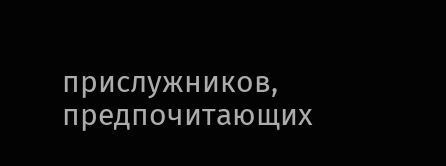прислужников, предпочитающих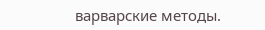варварские методы.